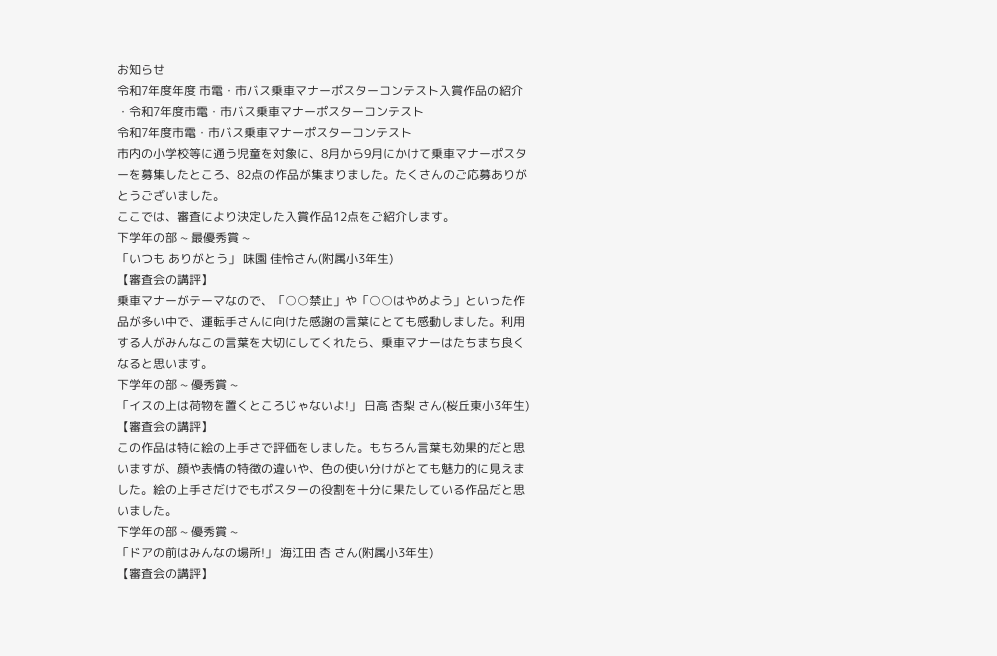お知らせ
令和7年度年度 市電・市バス乗車マナーポスターコンテスト入賞作品の紹介
・令和7年度市電・市バス乗車マナーポスターコンテスト
令和7年度市電・市バス乗車マナーポスターコンテスト
市内の小学校等に通う児童を対象に、8月から9月にかけて乗車マナーポスターを募集したところ、82点の作品が集まりました。たくさんのご応募ありがとうございました。
ここでは、審査により決定した入賞作品12点をご紹介します。
下学年の部 ~ 最優秀賞 ~
「いつも ありがとう」 味園 佳怜さん(附属小3年生)
【審査会の講評】
乗車マナーがテーマなので、「○○禁止」や「○○はやめよう」といった作品が多い中で、運転手さんに向けた感謝の言葉にとても感動しました。利用する人がみんなこの言葉を大切にしてくれたら、乗車マナーはたちまち良くなると思います。
下学年の部 ~ 優秀賞 ~
「イスの上は荷物を置くところじゃないよ!」 日高 杏梨 さん(桜丘東小3年生)
【審査会の講評】
この作品は特に絵の上手さで評価をしました。もちろん言葉も効果的だと思いますが、顔や表情の特徴の違いや、色の使い分けがとても魅力的に見えました。絵の上手さだけでもポスターの役割を十分に果たしている作品だと思いました。
下学年の部 ~ 優秀賞 ~
「ドアの前はみんなの場所!」 海江田 杏 さん(附属小3年生)
【審査会の講評】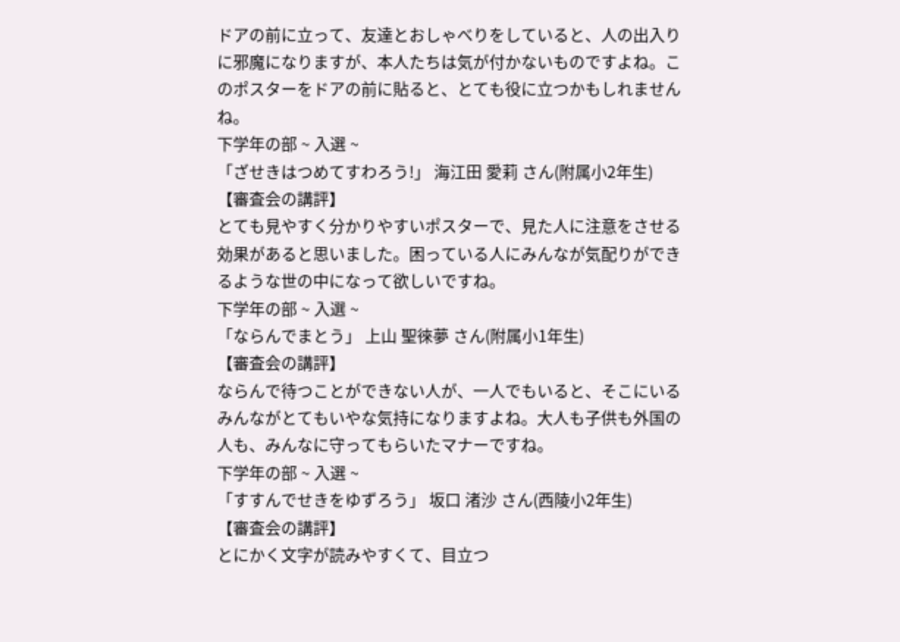ドアの前に立って、友達とおしゃべりをしていると、人の出入りに邪魔になりますが、本人たちは気が付かないものですよね。このポスターをドアの前に貼ると、とても役に立つかもしれませんね。
下学年の部 ~ 入選 ~
「ざせきはつめてすわろう!」 海江田 愛莉 さん(附属小2年生)
【審査会の講評】
とても見やすく分かりやすいポスターで、見た人に注意をさせる効果があると思いました。困っている人にみんなが気配りができるような世の中になって欲しいですね。
下学年の部 ~ 入選 ~
「ならんでまとう」 上山 聖徠夢 さん(附属小1年生)
【審査会の講評】
ならんで待つことができない人が、一人でもいると、そこにいるみんながとてもいやな気持になりますよね。大人も子供も外国の人も、みんなに守ってもらいたマナーですね。
下学年の部 ~ 入選 ~
「すすんでせきをゆずろう」 坂口 渚沙 さん(西陵小2年生)
【審査会の講評】
とにかく文字が読みやすくて、目立つ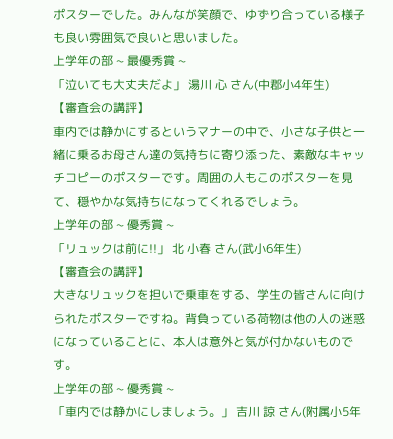ポスターでした。みんなが笑顔で、ゆずり合っている様子も良い雰囲気で良いと思いました。
上学年の部 ~ 最優秀賞 ~
「泣いても大丈夫だよ」 湯川 心 さん(中郡小4年生)
【審査会の講評】
車内では静かにするというマナーの中で、小さな子供と一緒に乗るお母さん達の気持ちに寄り添った、素敵なキャッチコピーのポスターです。周囲の人もこのポスターを見て、穏やかな気持ちになってくれるでしょう。
上学年の部 ~ 優秀賞 ~
「リュックは前に!!」 北 小春 さん(武小6年生)
【審査会の講評】
大きなリュックを担いで乗車をする、学生の皆さんに向けられたポスターですね。背負っている荷物は他の人の迷惑になっていることに、本人は意外と気が付かないものです。
上学年の部 ~ 優秀賞 ~
「車内では静かにしましょう。」 吉川 諒 さん(附属小5年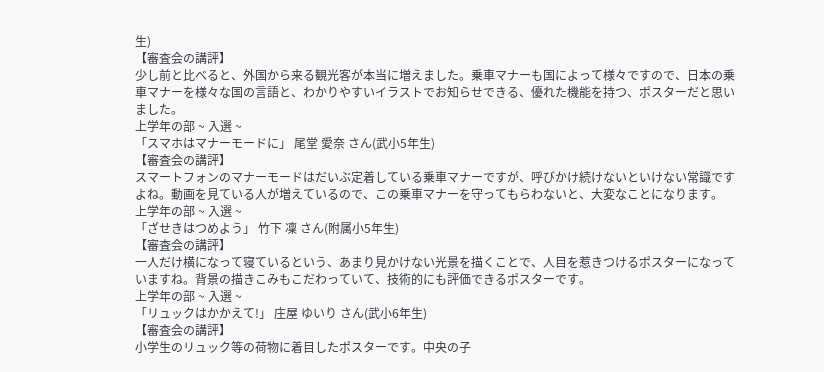生)
【審査会の講評】
少し前と比べると、外国から来る観光客が本当に増えました。乗車マナーも国によって様々ですので、日本の乗車マナーを様々な国の言語と、わかりやすいイラストでお知らせできる、優れた機能を持つ、ポスターだと思いました。
上学年の部 ~ 入選 ~
「スマホはマナーモードに」 尾堂 愛奈 さん(武小5年生)
【審査会の講評】
スマートフォンのマナーモードはだいぶ定着している乗車マナーですが、呼びかけ続けないといけない常識ですよね。動画を見ている人が増えているので、この乗車マナーを守ってもらわないと、大変なことになります。
上学年の部 ~ 入選 ~
「ざせきはつめよう」 竹下 凜 さん(附属小5年生)
【審査会の講評】
一人だけ横になって寝ているという、あまり見かけない光景を描くことで、人目を惹きつけるポスターになっていますね。背景の描きこみもこだわっていて、技術的にも評価できるポスターです。
上学年の部 ~ 入選 ~
「リュックはかかえて!」 庄屋 ゆいり さん(武小6年生)
【審査会の講評】
小学生のリュック等の荷物に着目したポスターです。中央の子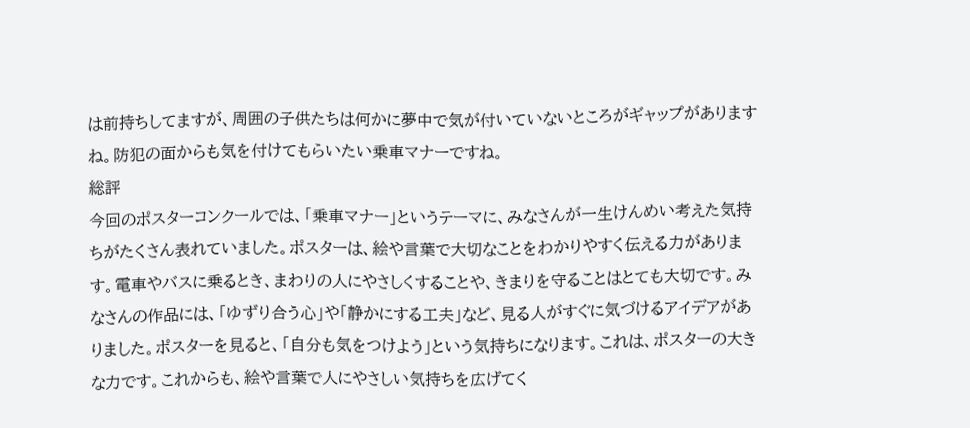は前持ちしてますが、周囲の子供たちは何かに夢中で気が付いていないところがギャップがありますね。防犯の面からも気を付けてもらいたい乗車マナーですね。
総評
今回のポスターコンクールでは、「乗車マナー」というテーマに、みなさんが一生けんめい考えた気持ちがたくさん表れていました。ポスターは、絵や言葉で大切なことをわかりやすく伝える力があります。電車やバスに乗るとき、まわりの人にやさしくすることや、きまりを守ることはとても大切です。みなさんの作品には、「ゆずり合う心」や「静かにする工夫」など、見る人がすぐに気づけるアイデアがありました。ポスターを見ると、「自分も気をつけよう」という気持ちになります。これは、ポスターの大きな力です。これからも、絵や言葉で人にやさしい気持ちを広げてく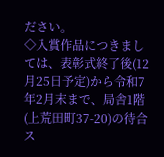ださい。
◇入賞作品につきましては、表彰式終了後(12月25日予定)から令和7年2月末まで、局舎1階(上荒田町37-20)の待合ス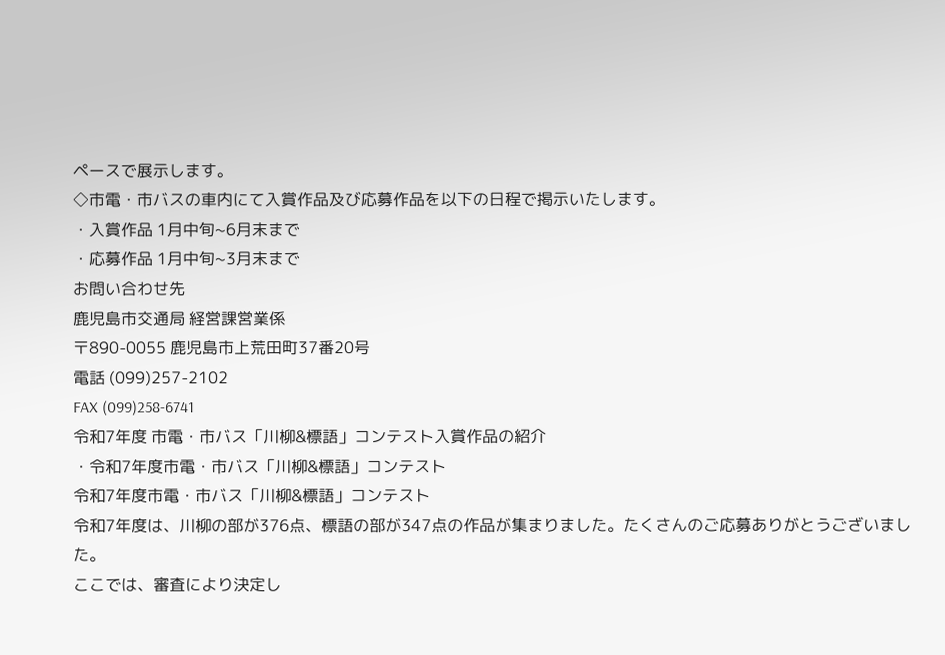ペースで展示します。
◇市電・市バスの車内にて入賞作品及び応募作品を以下の日程で掲示いたします。
・入賞作品 1月中旬~6月末まで
・応募作品 1月中旬~3月末まで
お問い合わせ先
鹿児島市交通局 経営課営業係
〒890-0055 鹿児島市上荒田町37番20号
電話 (099)257-2102
FAX (099)258-6741
令和7年度 市電・市バス「川柳&標語」コンテスト入賞作品の紹介
・令和7年度市電・市バス「川柳&標語」コンテスト
令和7年度市電・市バス「川柳&標語」コンテスト
令和7年度は、川柳の部が376点、標語の部が347点の作品が集まりました。たくさんのご応募ありがとうございました。
ここでは、審査により決定し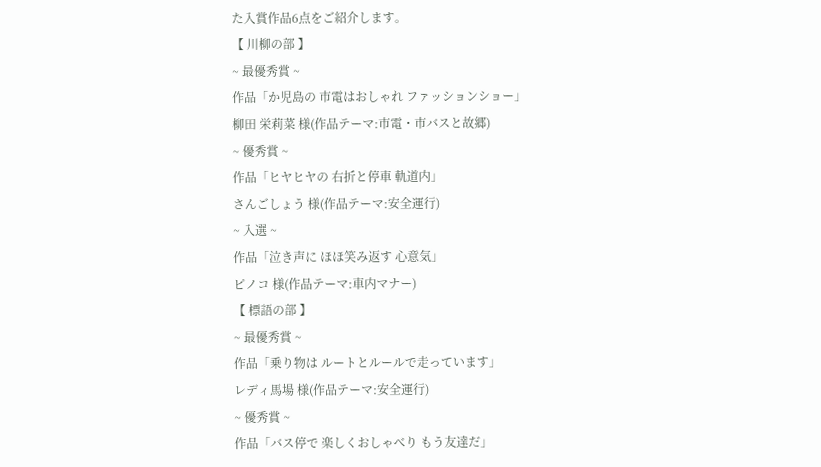た入賞作品6点をご紹介します。
【 川柳の部 】
~ 最優秀賞 ~
作品「か児島の 市電はおしゃれ ファッションショー」
柳田 栄莉菜 様(作品テーマ:市電・市バスと故郷)
~ 優秀賞 ~
作品「ヒヤヒヤの 右折と停車 軌道内」
さんごしょう 様(作品テーマ:安全運行)
~ 入選 ~
作品「泣き声に ほほ笑み返す 心意気」
ピノコ 様(作品テーマ:車内マナー)
【 標語の部 】
~ 最優秀賞 ~
作品「乗り物は ルートとルールで走っています」
レディ馬場 様(作品テーマ:安全運行)
~ 優秀賞 ~
作品「バス停で 楽しくおしゃべり もう友達だ」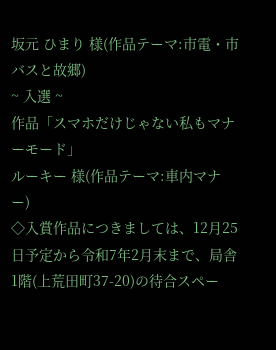坂元 ひまり 様(作品テーマ:市電・市バスと故郷)
~ 入選 ~
作品「スマホだけじゃない私もマナーモード」
ルーキー 様(作品テーマ:車内マナー)
◇入賞作品につきましては、12月25日予定から令和7年2月末まで、局舎1階(上荒田町37-20)の待合スペー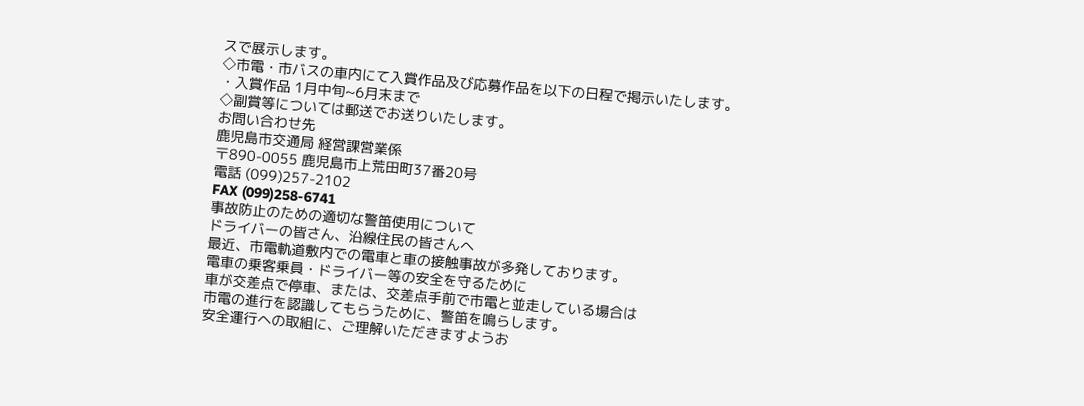スで展示します。
◇市電・市バスの車内にて入賞作品及び応募作品を以下の日程で掲示いたします。
・入賞作品 1月中旬~6月末まで
◇副賞等については郵送でお送りいたします。
お問い合わせ先
鹿児島市交通局 経営課営業係
〒890-0055 鹿児島市上荒田町37番20号
電話 (099)257-2102
FAX (099)258-6741
事故防止のための適切な警笛使用について
ドライバーの皆さん、沿線住民の皆さんへ
最近、市電軌道敷内での電車と車の接触事故が多発しております。
電車の乗客乗員・ドライバー等の安全を守るために
車が交差点で停車、または、交差点手前で市電と並走している場合は
市電の進行を認識してもらうために、警笛を鳴らします。
安全運行への取組に、ご理解いただきますようお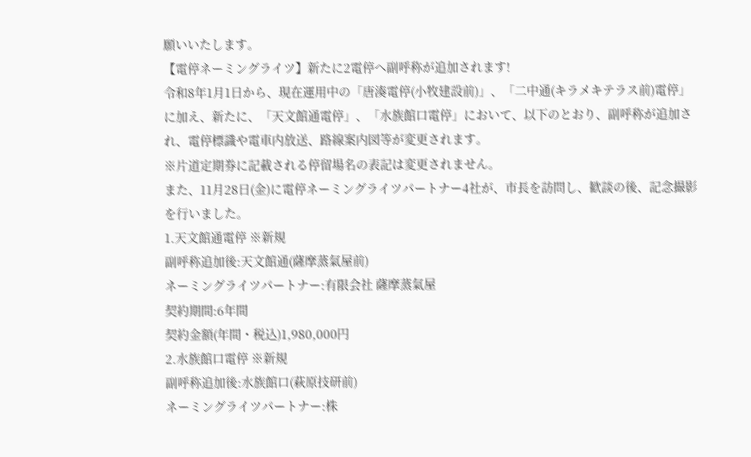願いいたします。
【電停ネーミングライツ】新たに2電停へ副呼称が追加されます!
令和8年1月1日から、現在運用中の「唐湊電停(小牧建設前)」、「二中通(キラメキテラス前)電停」に加え、新たに、「天文館通電停」、「水族館口電停」において、以下のとおり、副呼称が追加され、電停標識や電車内放送、路線案内図等が変更されます。
※片道定期券に記載される停留場名の表記は変更されません。
また、11月28日(金)に電停ネーミングライツパートナー4社が、市長を訪問し、歓談の後、記念撮影を行いました。
1.天文館通電停 ※新規
副呼称追加後:天文館通(薩摩蒸氣屋前)
ネーミングライツパートナー:有限会社 薩摩蒸氣屋
契約期間:6年間
契約金額(年間・税込)1,980,000円
2.水族館口電停 ※新規
副呼称追加後:水族館口(萩原技研前)
ネーミングライツパートナー:株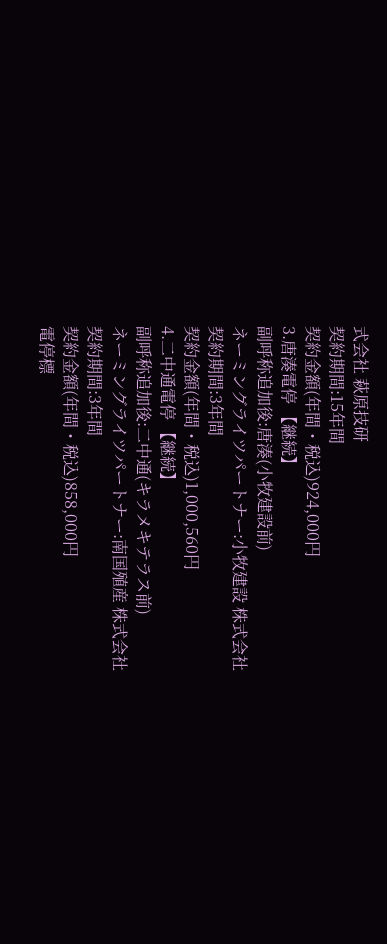式会社 萩原技研
契約期間:15年間
契約金額(年間・税込)924,000円
3.唐湊電停 【継続】
副呼称追加後:唐湊(小牧建設前)
ネーミングライツパートナー:小牧建設 株式会社
契約期間:3年間
契約金額(年間・税込)1,000,560円
4.二中通電停 【継続】
副呼称追加後:二中通(キラメキテラス前)
ネーミングライツパートナー:南国殖産 株式会社
契約期間:3年間
契約金額(年間・税込)858,000円
電停標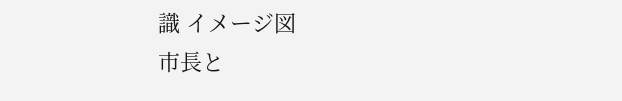識 イメージ図
市長と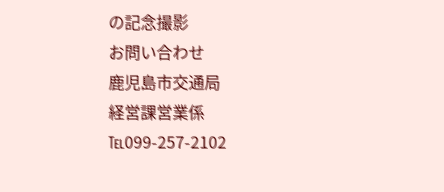の記念撮影
お問い合わせ
鹿児島市交通局
経営課営業係
℡099-257-2102